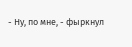- Ну, по мне, - фыркнул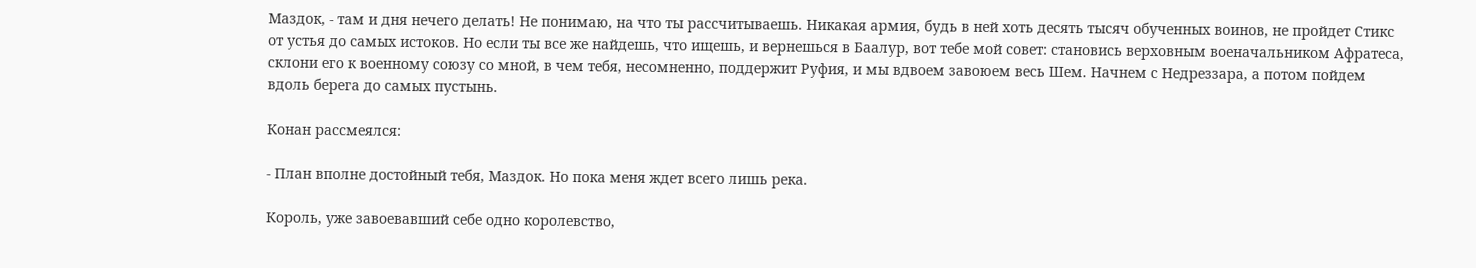Маздок, - там и дня нечего делать! Не понимаю, на что ты рассчитываешь. Никакая армия, будь в ней хоть десять тысяч обученных воинов, не пройдет Стикс от устья до самых истоков. Но если ты все же найдешь, что ищешь, и вернешься в Баалур, вот тебе мой совет: становись верховным военачальником Афратеса, склони его к военному союзу со мной, в чем тебя, несомненно, поддержит Руфия, и мы вдвоем завоюем весь Шем. Начнем с Недреззара, а потом пойдем вдоль берега до самых пустынь.

Конан рассмеялся:

- План вполне достойный тебя, Маздок. Но пока меня ждет всего лишь река.

Король, уже завоевавший себе одно королевство,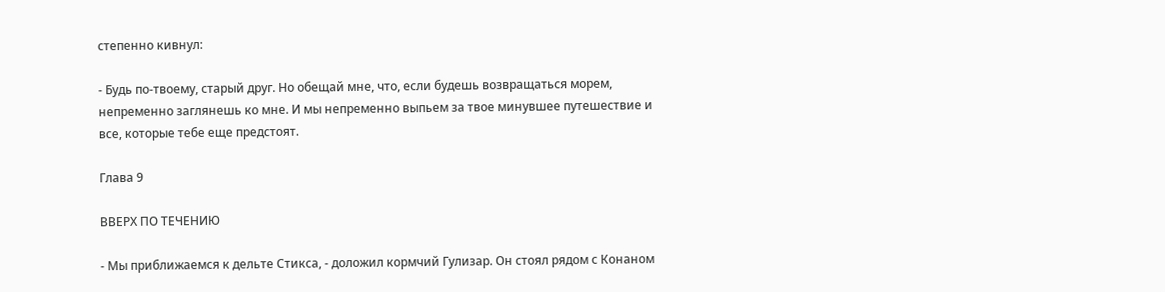степенно кивнул:

- Будь по-твоему, старый друг. Но обещай мне, что, если будешь возвращаться морем, непременно заглянешь ко мне. И мы непременно выпьем за твое минувшее путешествие и все, которые тебе еще предстоят.

Глава 9

ВВЕРХ ПО ТЕЧЕНИЮ

- Мы приближаемся к дельте Стикса, - доложил кормчий Гулизар. Он стоял рядом с Конаном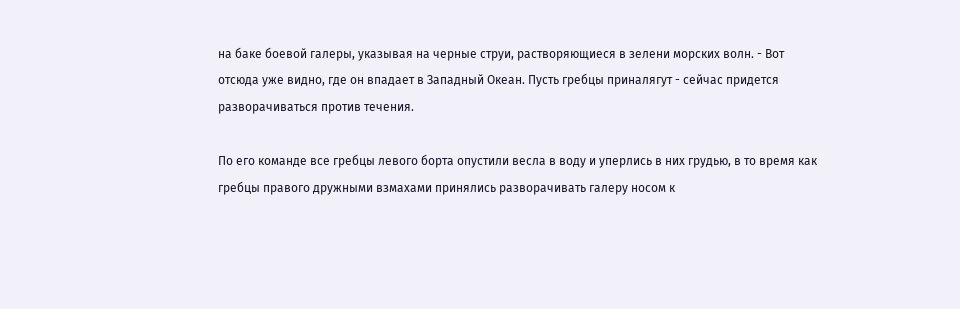на баке боевой галеры, указывая на черные струи, растворяющиеся в зелени морских волн. - Вот отсюда уже видно, где он впадает в Западный Океан. Пусть гребцы приналягут - сейчас придется разворачиваться против течения.

По его команде все гребцы левого борта опустили весла в воду и уперлись в них грудью, в то время как гребцы правого дружными взмахами принялись разворачивать галеру носом к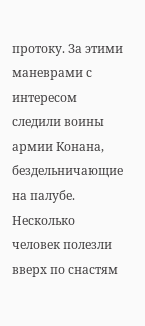протоку. За этими маневрами с интересом следили воины армии Конана, бездельничающие на палубе. Несколько человек полезли вверх по снастям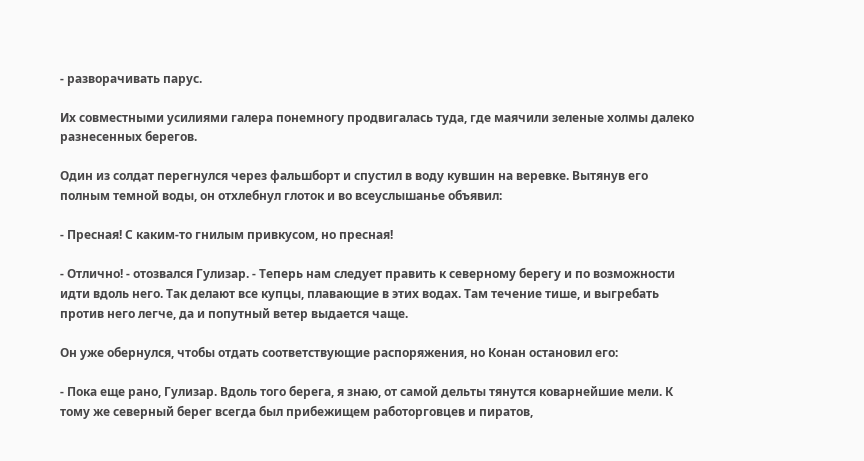- разворачивать парус.

Их совместными усилиями галера понемногу продвигалась туда, где маячили зеленые холмы далеко разнесенных берегов.

Один из солдат перегнулся через фальшборт и спустил в воду кувшин на веревке. Вытянув его полным темной воды, он отхлебнул глоток и во всеуслышанье объявил:

- Пресная! С каким-то гнилым привкусом, но пресная!

- Отлично! - отозвался Гулизар. - Теперь нам следует править к северному берегу и по возможности идти вдоль него. Так делают все купцы, плавающие в этих водах. Там течение тише, и выгребать против него легче, да и попутный ветер выдается чаще.

Он уже обернулся, чтобы отдать соответствующие распоряжения, но Конан остановил его:

- Пока еще рано, Гулизар. Вдоль того берега, я знаю, от самой дельты тянутся коварнейшие мели. К тому же северный берег всегда был прибежищем работорговцев и пиратов,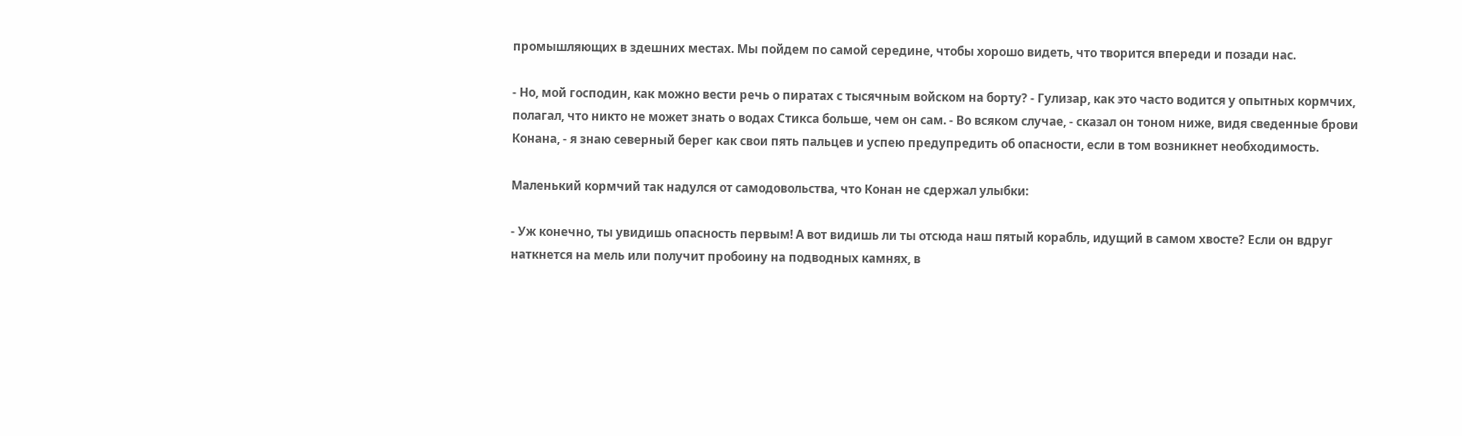промышляющих в здешних местах. Мы пойдем по самой середине, чтобы хорошо видеть, что творится впереди и позади нас.

- Но, мой господин, как можно вести речь о пиратах с тысячным войском на борту? - Гулизар, как это часто водится у опытных кормчих, полагал, что никто не может знать о водах Стикса больше, чем он сам. - Во всяком случае, - сказал он тоном ниже, видя сведенные брови Конана, - я знаю северный берег как свои пять пальцев и успею предупредить об опасности, если в том возникнет необходимость.

Маленький кормчий так надулся от самодовольства, что Конан не сдержал улыбки:

- Уж конечно, ты увидишь опасность первым! А вот видишь ли ты отсюда наш пятый корабль, идущий в самом хвосте? Если он вдруг наткнется на мель или получит пробоину на подводных камнях, в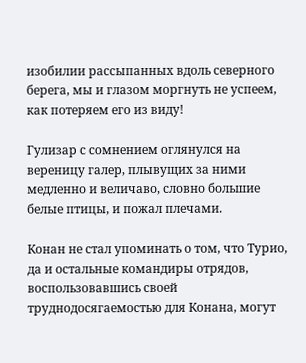изобилии рассыпанных вдоль северного берега, мы и глазом моргнуть не успеем, как потеряем его из виду!

Гулизар с сомнением оглянулся на вереницу галер, плывущих за ними медленно и величаво, словно большие белые птицы, и пожал плечами.

Конан не стал упоминать о том, что Турио, да и остальные командиры отрядов, воспользовавшись своей труднодосягаемостью для Конана, могут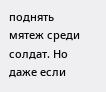поднять мятеж среди солдат. Но даже если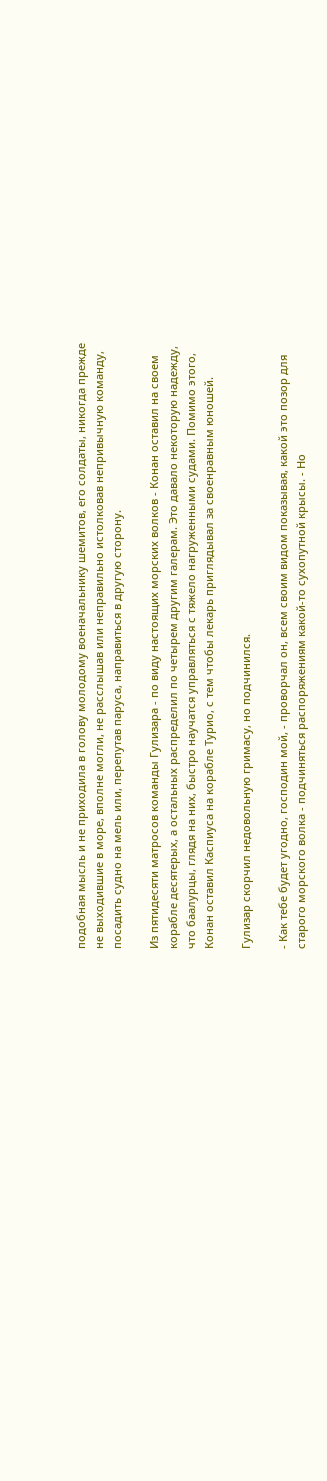подобная мысль и не приходила в голову молодому военачальнику шемитов, его солдаты, никогда прежде не выходившие в море, вполне могли, не расслышав или неправильно истолковав непривычную команду, посадить судно на мель или, перепутав паруса, направиться в другую сторону.

Из пятидесяти матросов команды Гулизара - по виду настоящих морских волков - Конан оставил на своем корабле десятерых, а остальных распределил по четырем другим галерам. Это давало некоторую надежду, что баалурцы, глядя на них, быстро научатся управляться с тяжело нагруженными судами. Помимо этого, Конан оставил Каспиуса на корабле Турио, с тем чтобы лекарь приглядывал за своенравным юношей.

Гулизар скорчил недовольную гримасу, но подчинился.

- Как тебе будет угодно, господин мой, - проворчал он, всем своим видом показывая, какой это позор для старого морского волка - подчиняться распоряжениям какой-то сухопутной крысы. - Но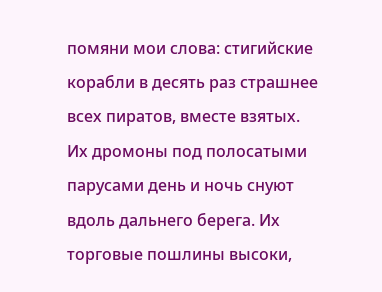помяни мои слова: стигийские корабли в десять раз страшнее всех пиратов, вместе взятых. Их дромоны под полосатыми парусами день и ночь снуют вдоль дальнего берега. Их торговые пошлины высоки,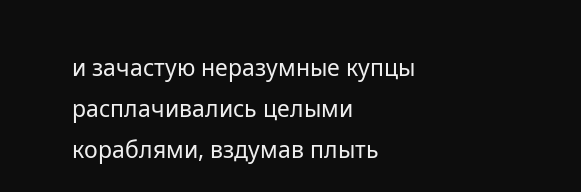и зачастую неразумные купцы расплачивались целыми кораблями, вздумав плыть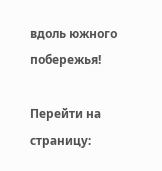вдоль южного побережья!

Перейти на страницу: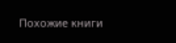Похожие книги